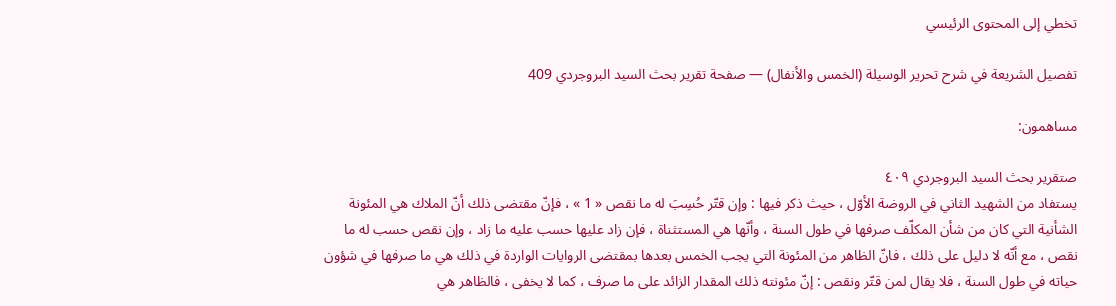تخطي إلى المحتوى الرئيسي

تفصيل الشريعة في شرح تحرير الوسيلة (الخمس والأنفال) — صفحة تقرير بحث السيد البروجردي 409

مساهمون:

صتقرير بحث السيد البروجردي ٤٠٩
يستفاد من الشهيد الثاني في الروضة الأوّل ، حيث ذكر فيها : وإن قتّر حُسِبَ له ما نقص « 1 » ، فإنّ مقتضى ذلك أنّ الملاك هي المئونة الشأنية التي كان من شأن المكلّف صرفها في طول السنة ، وأنّها هي المستثناة ، فإن زاد عليها حسب عليه ما زاد ، وإن نقص حسب له ما نقص ، مع أنّه لا دليل على ذلك ، فانّ الظاهر من المئونة التي يجب الخمس بعدها بمقتضى الروايات الواردة في ذلك هي ما صرفها في شؤون حياته في طول السنة ، فلا يقال لمن قتّر ونقص : إنّ مئونته ذلك المقدار الزائد على ما صرف ، كما لا يخفى ، فالظاهر هي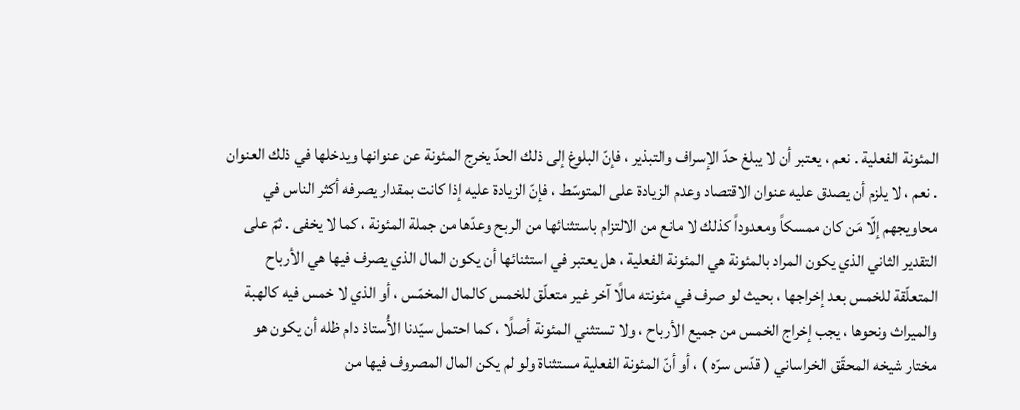المئونة الفعلية . نعم ، يعتبر أن لا يبلغ حدّ الإسراف والتبذير ، فإنّ البلوغ إلى ذلك الحدّ يخرج المئونة عن عنوانها ويدخلها في ذلك العنوان . نعم ، لا يلزم أن يصدق عليه عنوان الاقتصاد وعدم الزيادة على المتوسّط ، فإنّ الزيادة عليه إذا كانت بمقدار يصرفه أكثر الناس في محاويجهم إلّا مَن كان ممسكاً ومعدوداً كذلك لا مانع من الالتزام باستثنائها من الربح وعدّها من جملة المئونة ، كما لا يخفى . ثمّ على التقدير الثاني الذي يكون المراد بالمئونة هي المئونة الفعلية ، هل يعتبر في استثنائها أن يكون المال الذي يصرف فيها هي الأرباح المتعلّقة للخمس بعد إخراجها ، بحيث لو صرف في مئونته مالًا آخر غير متعلّق للخمس كالمال المخمّس ، أو الذي لا خمس فيه كالهبة والميراث ونحوها ، يجب إخراج الخمس من جميع الأرباح ، ولا تستثني المئونة أصلًا ، كما احتمل سيّدنا الأُستاذ دام ظله أن يكون هو مختار شيخه المحقّق الخراساني ( قدّس سرّه ) ، أو أنّ المئونة الفعلية مستثناة ولو لم يكن المال المصروف فيها من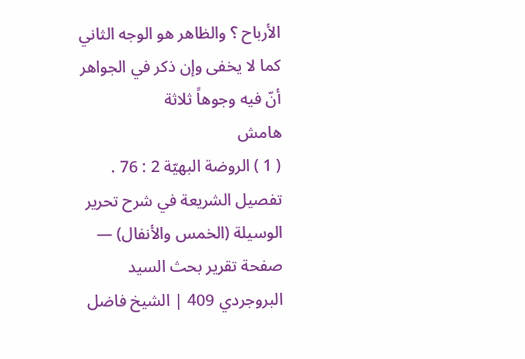الأرباح ؟ والظاهر هو الوجه الثاني كما لا يخفى وإن ذكر في الجواهر أنّ فيه وجوهاً ثلاثة
هامش
( 1 ) الروضة البهيّة 2 : 76 .
تفصيل الشريعة في شرح تحرير الوسيلة (الخمس والأنفال) — صفحة تقرير بحث السيد البروجردي 409 | الشيخ فاضل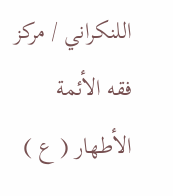اللنكراني / مركز فقه الأئمة الأطهار ( ع )